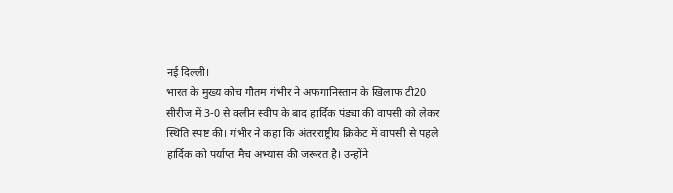नई दिल्ली।
भारत के मुख्य कोच गौतम गंभीर ने अफगानिस्तान के खिलाफ टी20 सीरीज में 3-0 से क्लीन स्वीप के बाद हार्दिक पंड्या की वापसी को लेकर स्थिति स्पष्ट की। गंभीर ने कहा कि अंतरराष्ट्रीय क्रिकेट में वापसी से पहले हार्दिक को पर्याप्त मैच अभ्यास की जरूरत है। उन्होंने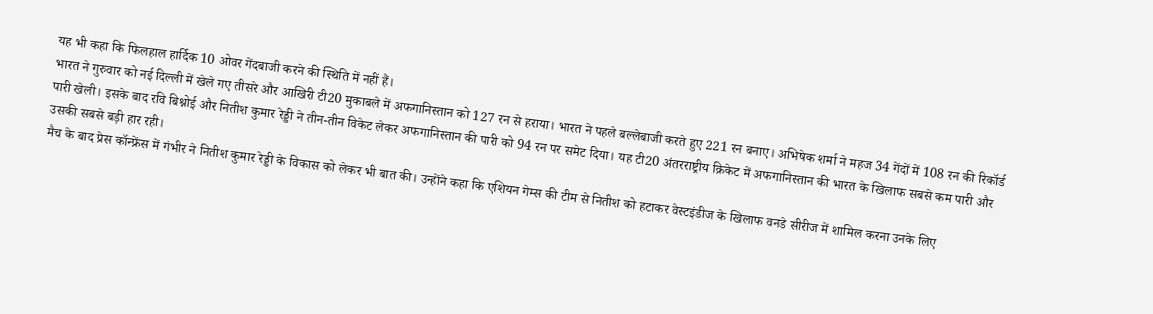यह भी कहा कि फिलहाल हार्दिक 10 ओवर गेंदबाजी करने की स्थिति में नहीं हैं।
भारत ने गुरुवार को नई दिल्ली में खेले गए तीसरे और आखिरी टी20 मुकाबले में अफगानिस्तान को 127 रन से हराया। भारत ने पहले बल्लेबाजी करते हुए 221 रन बनाए। अभिषेक शर्मा ने महज 34 गेंदों में 108 रन की रिकॉर्ड पारी खेली। इसके बाद रवि बिश्नोई और नितीश कुमार रेड्डी ने तीन-तीन विकेट लेकर अफगानिस्तान की पारी को 94 रन पर समेट दिया। यह टी20 अंतरराष्ट्रीय क्रिकेट में अफगानिस्तान की भारत के खिलाफ सबसे कम पारी और उसकी सबसे बड़ी हार रही।
मैच के बाद प्रेस कॉन्फ्रेंस में गंभीर ने नितीश कुमार रेड्डी के विकास को लेकर भी बात की। उन्होंने कहा कि एशियन गेम्स की टीम से नितीश को हटाकर वेस्टइंडीज के खिलाफ वनडे सीरीज में शामिल करना उनके लिए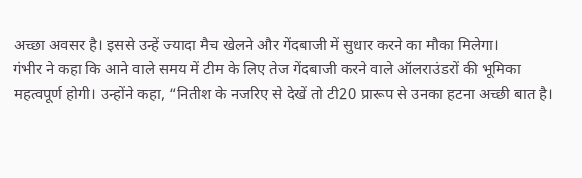अच्छा अवसर है। इससे उन्हें ज्यादा मैच खेलने और गेंदबाजी में सुधार करने का मौका मिलेगा।
गंभीर ने कहा कि आने वाले समय में टीम के लिए तेज गेंदबाजी करने वाले ऑलराउंडरों की भूमिका महत्वपूर्ण होगी। उन्होंने कहा, “नितीश के नजरिए से देखें तो टी20 प्रारूप से उनका हटना अच्छी बात है।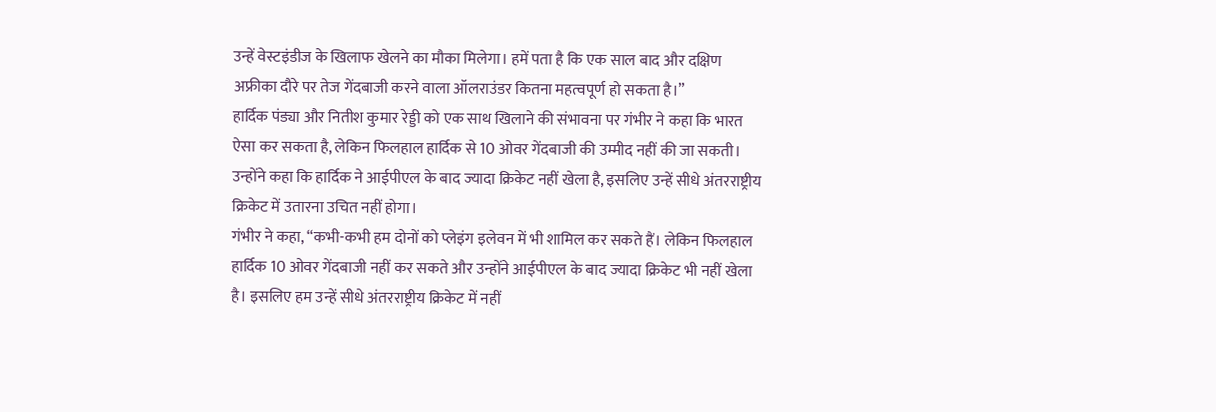उन्हें वेस्टइंडीज के खिलाफ खेलने का मौका मिलेगा। हमें पता है कि एक साल बाद और दक्षिण अफ्रीका दौरे पर तेज गेंदबाजी करने वाला ऑलराउंडर कितना महत्वपूर्ण हो सकता है।”
हार्दिक पंड्या और नितीश कुमार रेड्डी को एक साथ खिलाने की संभावना पर गंभीर ने कहा कि भारत ऐसा कर सकता है, लेकिन फिलहाल हार्दिक से 10 ओवर गेंदबाजी की उम्मीद नहीं की जा सकती। उन्होंने कहा कि हार्दिक ने आईपीएल के बाद ज्यादा क्रिकेट नहीं खेला है, इसलिए उन्हें सीधे अंतरराष्ट्रीय क्रिकेट में उतारना उचित नहीं होगा।
गंभीर ने कहा, “कभी-कभी हम दोनों को प्लेइंग इलेवन में भी शामिल कर सकते हैं। लेकिन फिलहाल हार्दिक 10 ओवर गेंदबाजी नहीं कर सकते और उन्होंने आईपीएल के बाद ज्यादा क्रिकेट भी नहीं खेला है। इसलिए हम उन्हें सीधे अंतरराष्ट्रीय क्रिकेट में नहीं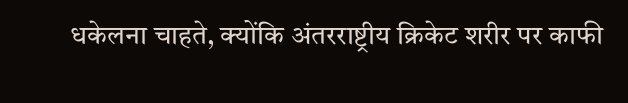धकेलना चाहते, क्योंकि अंतरराष्ट्रीय क्रिकेट शरीर पर काफी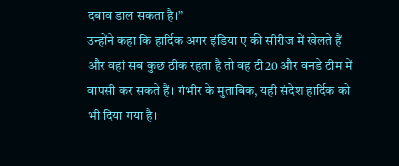दबाव डाल सकता है।”
उन्होंने कहा कि हार्दिक अगर इंडिया ए की सीरीज में खेलते हैं और वहां सब कुछ ठीक रहता है तो वह टी20 और वनडे टीम में वापसी कर सकते हैं। गंभीर के मुताबिक, यही संदेश हार्दिक को भी दिया गया है।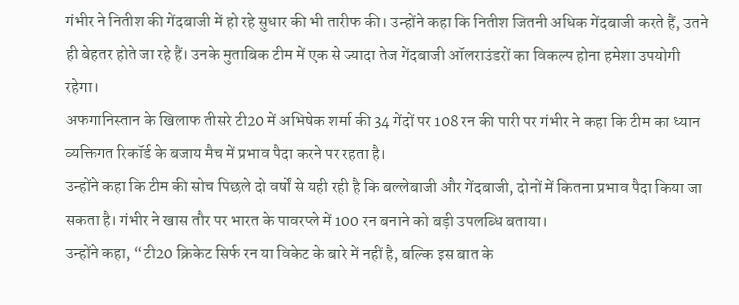गंभीर ने नितीश की गेंदबाजी में हो रहे सुधार की भी तारीफ की। उन्होंने कहा कि नितीश जितनी अधिक गेंदबाजी करते हैं, उतने ही बेहतर होते जा रहे हैं। उनके मुताबिक टीम में एक से ज्यादा तेज गेंदबाजी ऑलराउंडरों का विकल्प होना हमेशा उपयोगी रहेगा।
अफगानिस्तान के खिलाफ तीसरे टी20 में अभिषेक शर्मा की 34 गेंदों पर 108 रन की पारी पर गंभीर ने कहा कि टीम का ध्यान व्यक्तिगत रिकॉर्ड के बजाय मैच में प्रभाव पैदा करने पर रहता है।
उन्होंने कहा कि टीम की सोच पिछले दो वर्षों से यही रही है कि बल्लेबाजी और गेंदबाजी, दोनों में कितना प्रभाव पैदा किया जा सकता है। गंभीर ने खास तौर पर भारत के पावरप्ले में 100 रन बनाने को बड़ी उपलब्धि बताया।
उन्होंने कहा, “टी20 क्रिकेट सिर्फ रन या विकेट के बारे में नहीं है, बल्कि इस बात के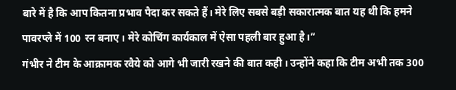बारे में है कि आप कितना प्रभाव पैदा कर सकते हैं। मेरे लिए सबसे बड़ी सकारात्मक बात यह थी कि हमने पावरप्ले में 100 रन बनाए। मेरे कोचिंग कार्यकाल में ऐसा पहली बार हुआ है।”
गंभीर ने टीम के आक्रामक रवैये को आगे भी जारी रखने की बात कही। उन्होंने कहा कि टीम अभी तक 300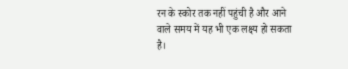रन के स्कोर तक नहीं पहुंची है और आने वाले समय में यह भी एक लक्ष्य हो सकता है।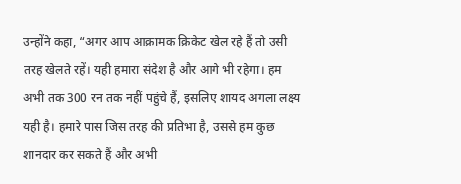उन्होंने कहा, “अगर आप आक्रामक क्रिकेट खेल रहे हैं तो उसी तरह खेलते रहें। यही हमारा संदेश है और आगे भी रहेगा। हम अभी तक 300 रन तक नहीं पहुंचे हैं, इसलिए शायद अगला लक्ष्य यही है। हमारे पास जिस तरह की प्रतिभा है, उससे हम कुछ शानदार कर सकते हैं और अभी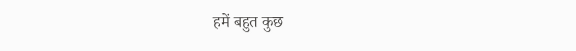हमें बहुत कुछ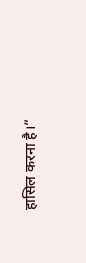हासिल करना है।”